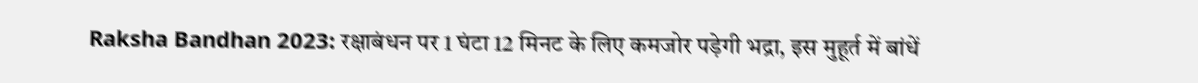Raksha Bandhan 2023: रक्षाबंधन पर 1 घंटा 12 मिनट के लिए कमजोर पड़ेगी भद्रा, इस मुहूर्त में बांधें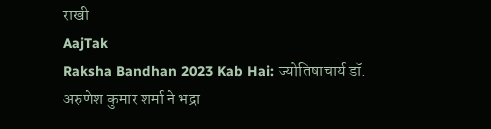राखी
AajTak
Raksha Bandhan 2023 Kab Hai: ज्योतिषाचार्य डॉ. अरुणेश कुमार शर्मा ने भद्रा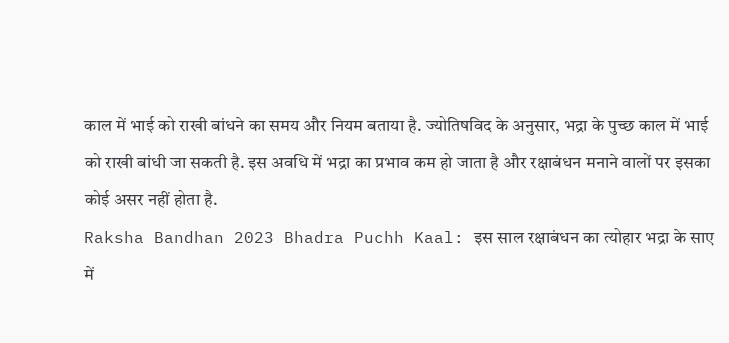काल में भाई को राखी बांधने का समय और नियम बताया है. ज्योतिषविद के अनुसार, भद्रा के पुच्छ काल में भाई को राखी बांधी जा सकती है. इस अवधि में भद्रा का प्रभाव कम हो जाता है और रक्षाबंधन मनाने वालों पर इसका कोई असर नहीं होता है.
Raksha Bandhan 2023 Bhadra Puchh Kaal: इस साल रक्षाबंधन का त्योहार भद्रा के साए में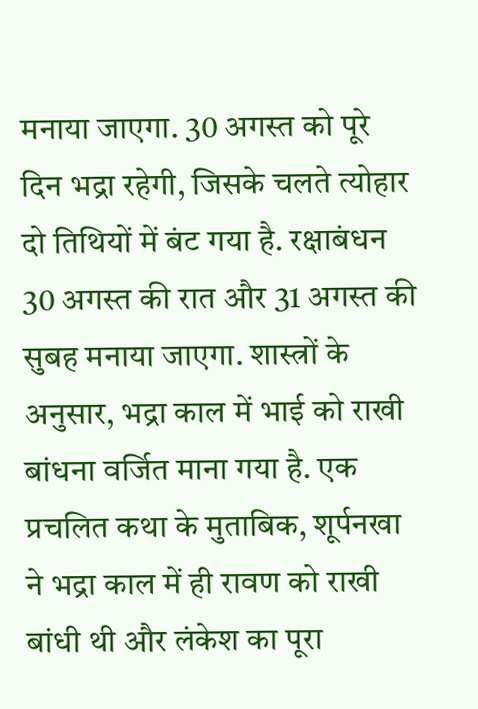मनाया जाएगा. 30 अगस्त को पूरे दिन भद्रा रहेगी, जिसके चलते त्योहार दो तिथियों में बंट गया है. रक्षाबंधन 30 अगस्त की रात और 31 अगस्त की सुबह मनाया जाएगा. शास्त्रों के अनुसार, भद्रा काल में भाई को राखी बांधना वर्जित माना गया है. एक प्रचलित कथा के मुताबिक, शूर्पनखा ने भद्रा काल में ही रावण को राखी बांधी थी और लंकेश का पूरा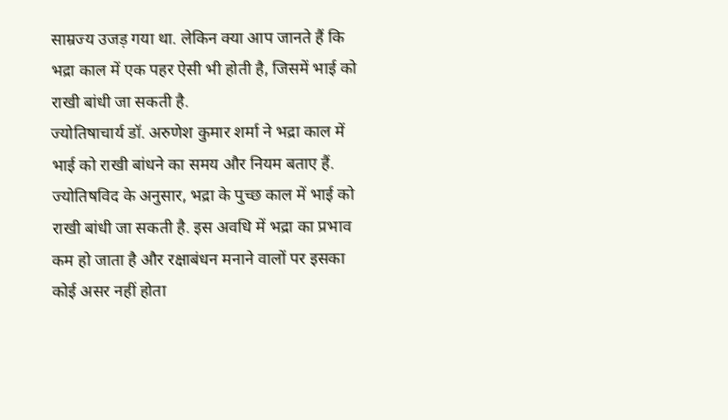साम्रज्य उजड़ गया था. लेकिन क्या आप जानते हैं कि भद्रा काल में एक पहर ऐसी भी होती है, जिसमें भाई को राखी बांधी जा सकती है.
ज्योतिषाचार्य डॉ. अरुणेश कुमार शर्मा ने भद्रा काल में भाई को राखी बांधने का समय और नियम बताए हैं. ज्योतिषविद के अनुसार, भद्रा के पुच्छ काल में भाई को राखी बांधी जा सकती है. इस अवधि में भद्रा का प्रभाव कम हो जाता है और रक्षाबंधन मनाने वालों पर इसका कोई असर नहीं होता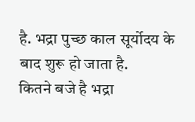है. भद्रा पुच्छ काल सूर्योदय के बाद शुरू हो जाता है.
कितने बजे है भद्रा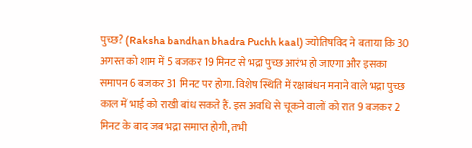पुच्छ? (Raksha bandhan bhadra Puchh kaal) ज्योतिषविद ने बताया कि 30 अगस्त को शाम में 5 बजकर 19 मिनट से भद्रा पुच्छ आरंभ हो जाएगा और इसका समापन 6 बजकर 31 मिनट पर होगा. विशेष स्थिति में रक्षाबंधन मनाने वाले भद्रा पुच्छ काल में भाई को राखी बांध सकते हैं. इस अवधि से चूकने वालों को रात 9 बजकर 2 मिनट के बाद जब भद्रा समाप्त होगी, तभी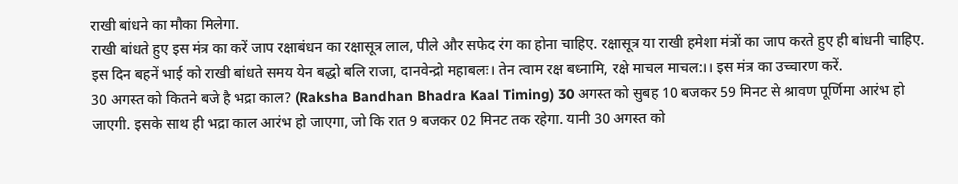राखी बांधने का मौका मिलेगा.
राखी बांधते हुए इस मंत्र का करें जाप रक्षाबंधन का रक्षासूत्र लाल, पीले और सफेद रंग का होना चाहिए. रक्षासूत्र या राखी हमेशा मंत्रों का जाप करते हुए ही बांधनी चाहिए. इस दिन बहनें भाई को राखी बांधते समय येन बद्धो बलि राजा, दानवेन्द्रो महाबलः। तेन त्वाम रक्ष बध्नामि, रक्षे माचल माचल:।। इस मंत्र का उच्चारण करें.
30 अगस्त को कितने बजे है भद्रा काल? (Raksha Bandhan Bhadra Kaal Timing) 30 अगस्त को सुबह 10 बजकर 59 मिनट से श्रावण पूर्णिमा आरंभ हो जाएगी. इसके साथ ही भद्रा काल आरंभ हो जाएगा, जो कि रात 9 बजकर 02 मिनट तक रहेगा. यानी 30 अगस्त को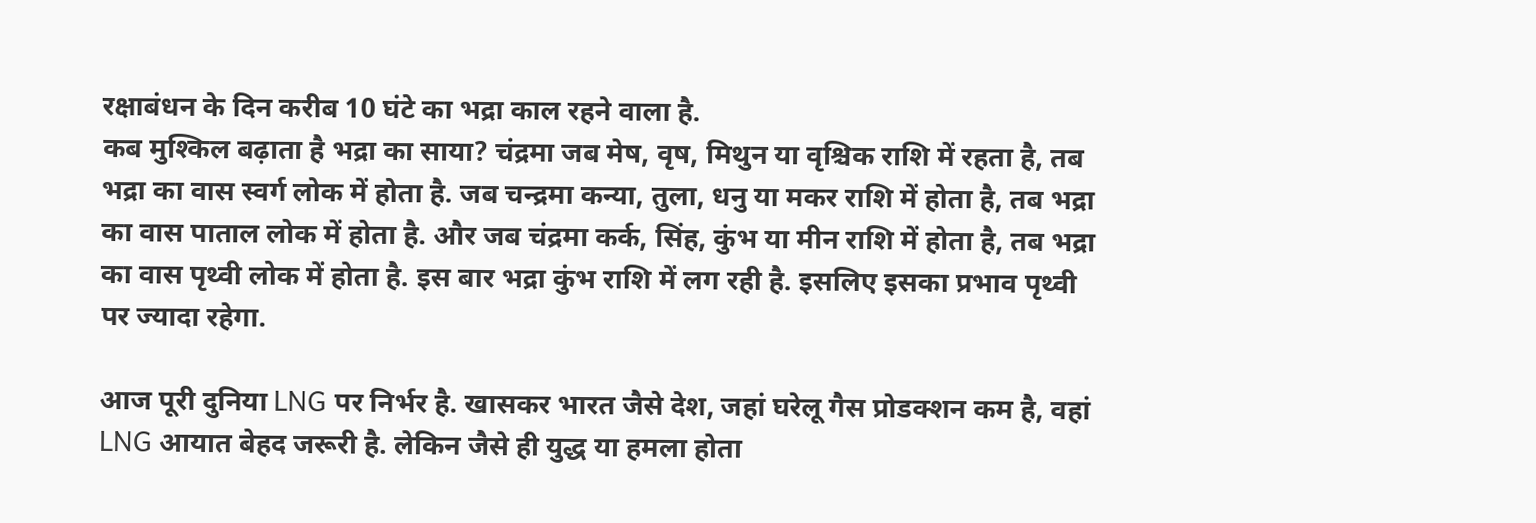रक्षाबंधन के दिन करीब 10 घंटे का भद्रा काल रहने वाला है.
कब मुश्किल बढ़ाता है भद्रा का साया? चंद्रमा जब मेष, वृष, मिथुन या वृश्चिक राशि में रहता है, तब भद्रा का वास स्वर्ग लोक में होता है. जब चन्द्रमा कन्या, तुला, धनु या मकर राशि में होता है, तब भद्रा का वास पाताल लोक में होता है. और जब चंद्रमा कर्क, सिंह, कुंभ या मीन राशि में होता है, तब भद्रा का वास पृथ्वी लोक में होता है. इस बार भद्रा कुंभ राशि में लग रही है. इसलिए इसका प्रभाव पृथ्वी पर ज्यादा रहेगा.

आज पूरी दुनिया LNG पर निर्भर है. खासकर भारत जैसे देश, जहां घरेलू गैस प्रोडक्शन कम है, वहां LNG आयात बेहद जरूरी है. लेकिन जैसे ही युद्ध या हमला होता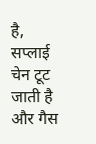है, सप्लाई चेन टूट जाती है और गैस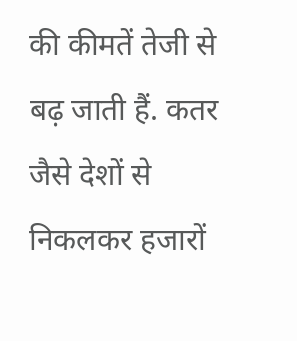की कीमतें तेजी से बढ़ जाती हैं. कतर जैसे देशों से निकलकर हजारों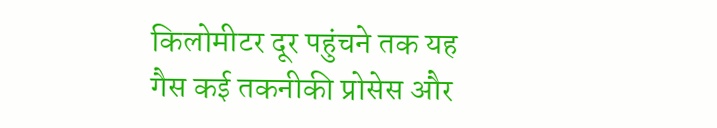किलोमीटर दूर पहुंचने तक यह गैस कई तकनीकी प्रोसेस और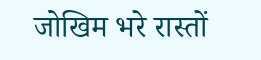जोखिम भरे रास्तों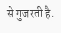से गुजरती है.